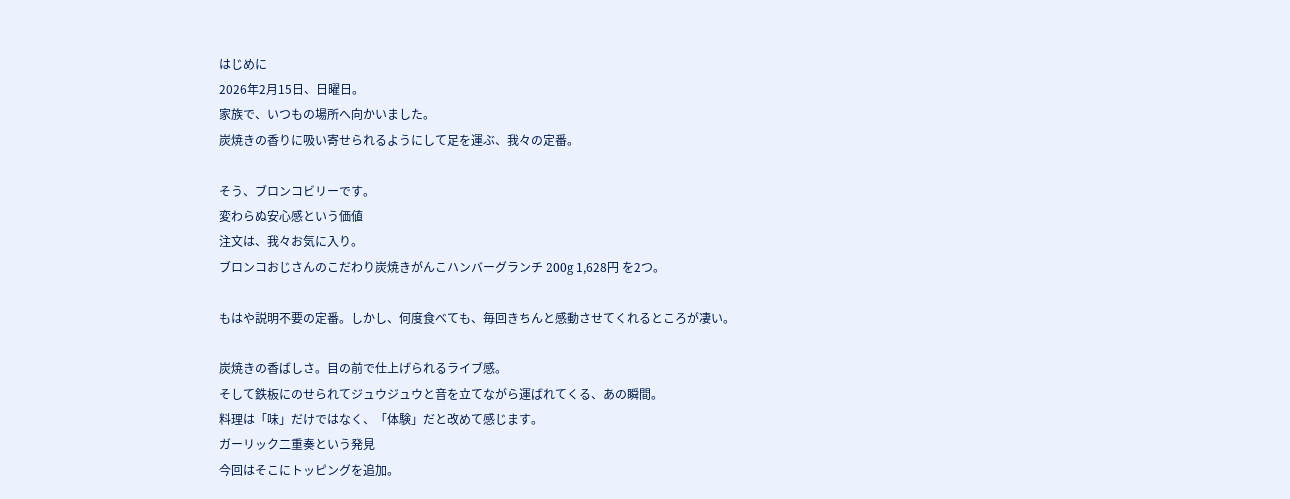はじめに
2026年2月15日、日曜日。
家族で、いつもの場所へ向かいました。
炭焼きの香りに吸い寄せられるようにして足を運ぶ、我々の定番。

そう、ブロンコビリーです。
変わらぬ安心感という価値
注文は、我々お気に入り。
ブロンコおじさんのこだわり炭焼きがんこハンバーグランチ 200g 1,628円 を2つ。

もはや説明不要の定番。しかし、何度食べても、毎回きちんと感動させてくれるところが凄い。

炭焼きの香ばしさ。目の前で仕上げられるライブ感。
そして鉄板にのせられてジュウジュウと音を立てながら運ばれてくる、あの瞬間。
料理は「味」だけではなく、「体験」だと改めて感じます。
ガーリック二重奏という発見
今回はそこにトッピングを追加。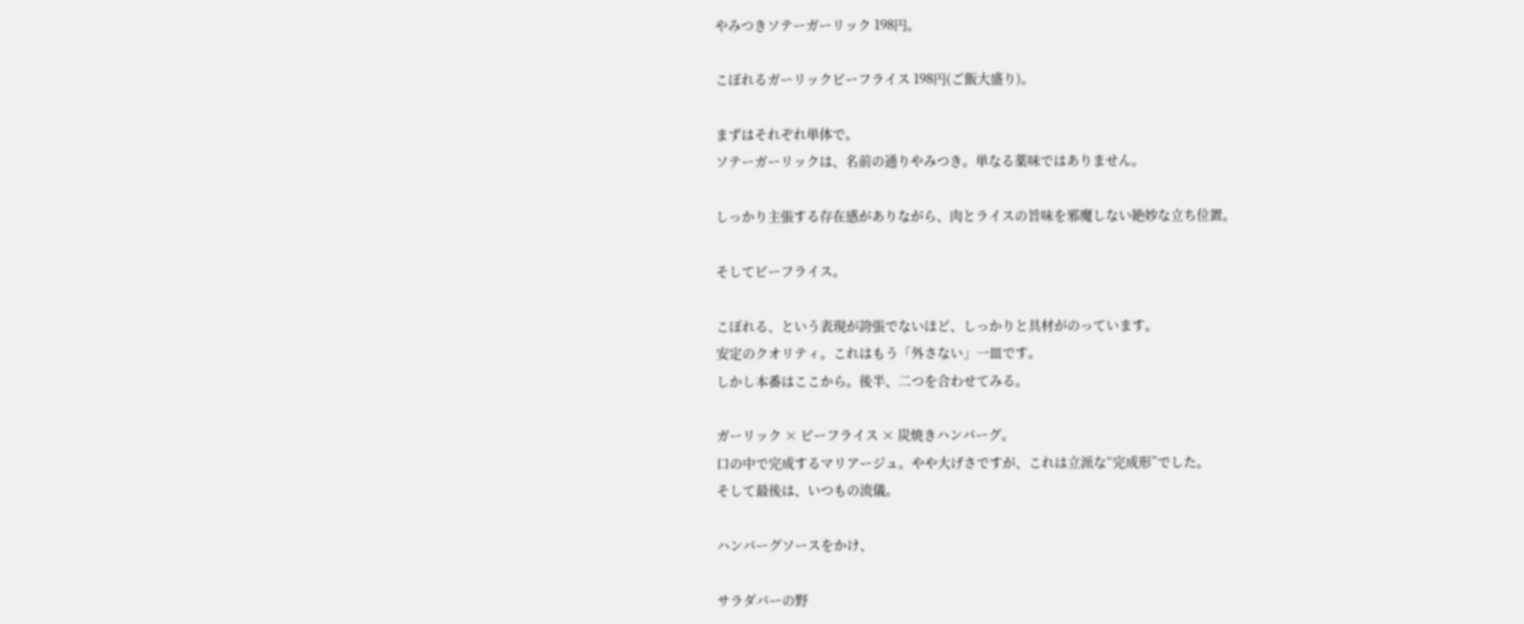やみつきソテーガーリック 198円。

こぼれるガーリックビーフライス 198円(ご飯大盛り)。

まずはそれぞれ単体で。
ソテーガーリックは、名前の通りやみつき。単なる薬味ではありません。

しっかり主張する存在感がありながら、肉とライスの旨味を邪魔しない絶妙な立ち位置。

そしてビーフライス。

こぼれる、という表現が誇張でないほど、しっかりと具材がのっています。
安定のクオリティ。これはもう「外さない」一皿です。
しかし本番はここから。後半、二つを合わせてみる。

ガーリック × ビーフライス × 炭焼きハンバーグ。
口の中で完成するマリアージュ。やや大げさですが、これは立派な“完成形”でした。
そして最後は、いつもの流儀。

ハンバーグソースをかけ、

サラダバーの野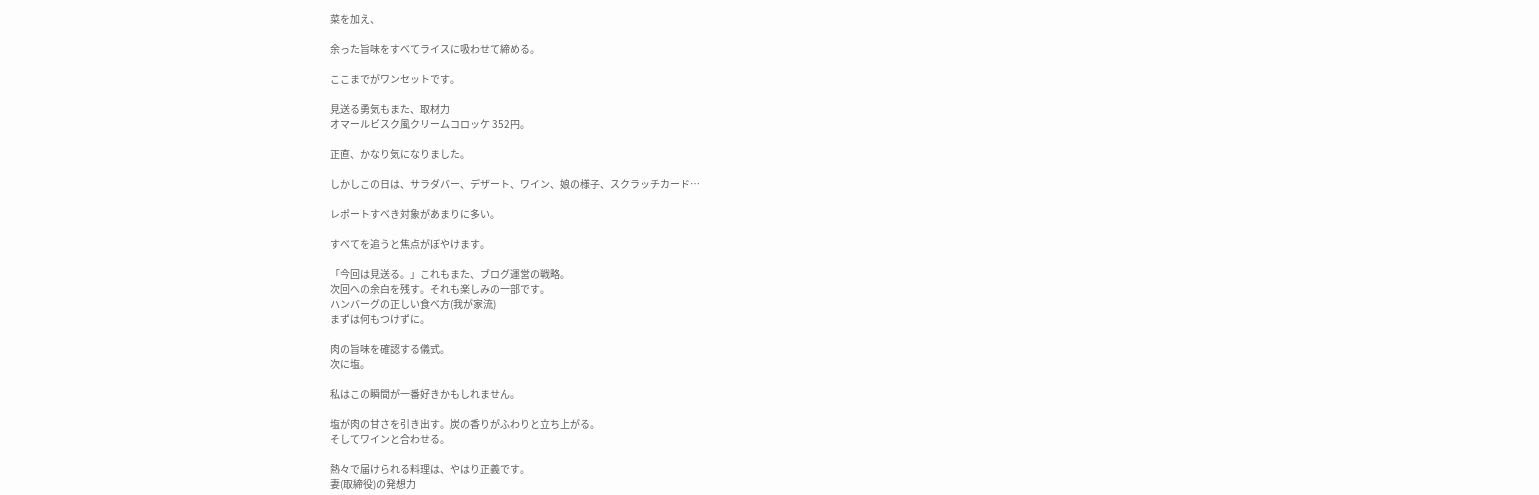菜を加え、

余った旨味をすべてライスに吸わせて締める。

ここまでがワンセットです。

見送る勇気もまた、取材力
オマールビスク風クリームコロッケ 352円。

正直、かなり気になりました。

しかしこの日は、サラダバー、デザート、ワイン、娘の様子、スクラッチカード…

レポートすべき対象があまりに多い。

すべてを追うと焦点がぼやけます。

「今回は見送る。」これもまた、ブログ運営の戦略。
次回への余白を残す。それも楽しみの一部です。
ハンバーグの正しい食べ方(我が家流)
まずは何もつけずに。

肉の旨味を確認する儀式。
次に塩。

私はこの瞬間が一番好きかもしれません。

塩が肉の甘さを引き出す。炭の香りがふわりと立ち上がる。
そしてワインと合わせる。

熱々で届けられる料理は、やはり正義です。
妻(取締役)の発想力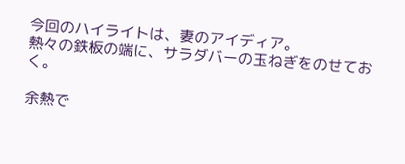今回のハイライトは、妻のアイディア。
熱々の鉄板の端に、サラダバーの玉ねぎをのせておく。

余熱で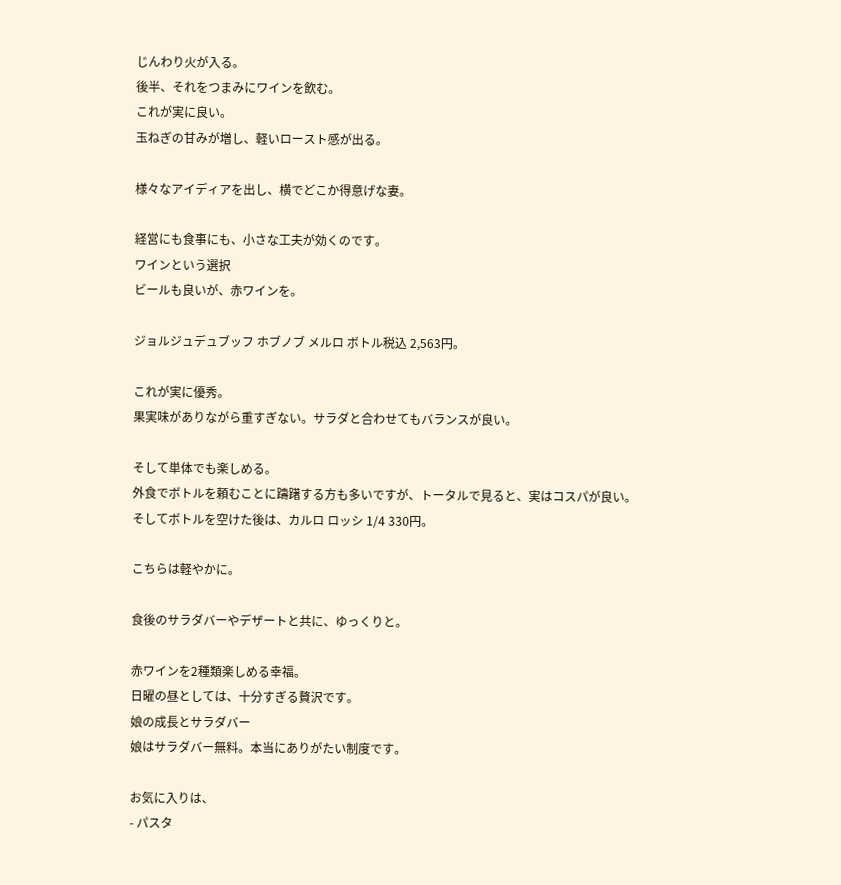じんわり火が入る。
後半、それをつまみにワインを飲む。
これが実に良い。
玉ねぎの甘みが増し、軽いロースト感が出る。

様々なアイディアを出し、横でどこか得意げな妻。

経営にも食事にも、小さな工夫が効くのです。
ワインという選択
ビールも良いが、赤ワインを。

ジョルジュデュブッフ ホブノブ メルロ ボトル税込 2,563円。

これが実に優秀。
果実味がありながら重すぎない。サラダと合わせてもバランスが良い。

そして単体でも楽しめる。
外食でボトルを頼むことに躊躇する方も多いですが、トータルで見ると、実はコスパが良い。
そしてボトルを空けた後は、カルロ ロッシ 1/4 330円。

こちらは軽やかに。

食後のサラダバーやデザートと共に、ゆっくりと。

赤ワインを2種類楽しめる幸福。
日曜の昼としては、十分すぎる贅沢です。
娘の成長とサラダバー
娘はサラダバー無料。本当にありがたい制度です。

お気に入りは、
- パスタ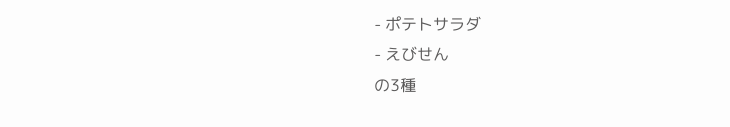- ポテトサラダ
- えびせん
の3種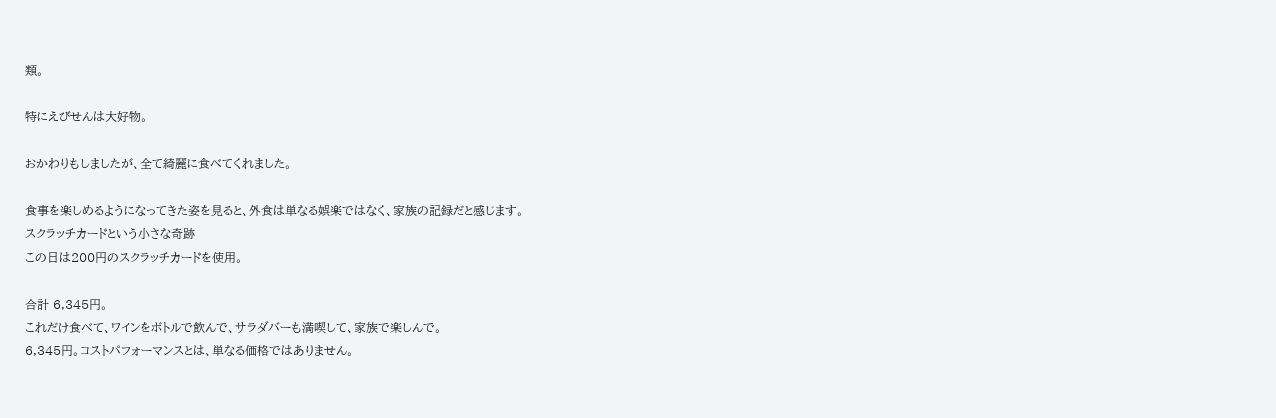類。

特にえびせんは大好物。

おかわりもしましたが、全て綺麗に食べてくれました。

食事を楽しめるようになってきた姿を見ると、外食は単なる娯楽ではなく、家族の記録だと感じます。
スクラッチカードという小さな奇跡
この日は200円のスクラッチカードを使用。

合計 6,345円。
これだけ食べて、ワインをボトルで飲んで、サラダバーも満喫して、家族で楽しんで。
6,345円。コストパフォーマンスとは、単なる価格ではありません。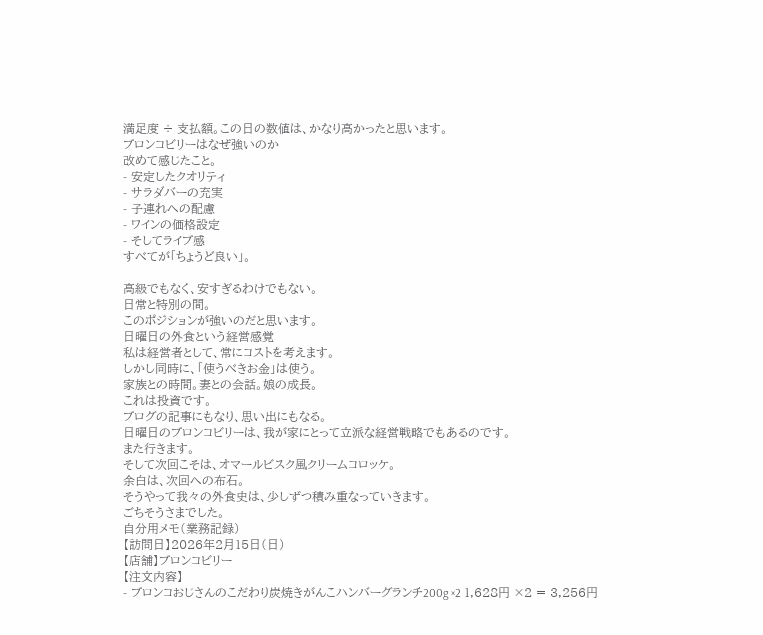満足度 ÷ 支払額。この日の数値は、かなり高かったと思います。
ブロンコビリーはなぜ強いのか
改めて感じたこと。
- 安定したクオリティ
- サラダバーの充実
- 子連れへの配慮
- ワインの価格設定
- そしてライブ感
すべてが「ちょうど良い」。

高級でもなく、安すぎるわけでもない。
日常と特別の間。
このポジションが強いのだと思います。
日曜日の外食という経営感覚
私は経営者として、常にコストを考えます。
しかし同時に、「使うべきお金」は使う。
家族との時間。妻との会話。娘の成長。
これは投資です。
ブログの記事にもなり、思い出にもなる。
日曜日のブロンコビリーは、我が家にとって立派な経営戦略でもあるのです。
また行きます。
そして次回こそは、オマールビスク風クリームコロッケ。
余白は、次回への布石。
そうやって我々の外食史は、少しずつ積み重なっていきます。
ごちそうさまでした。
自分用メモ(業務記録)
【訪問日】2026年2月15日(日)
【店舗】ブロンコビリー
【注文内容】
- ブロンコおじさんのこだわり炭焼きがんこハンバーグランチ200g ×2 1,628円 ×2 = 3,256円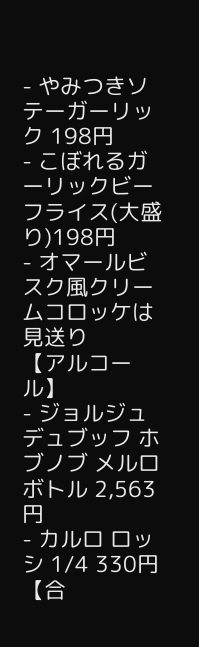- やみつきソテーガーリック 198円
- こぼれるガーリックビーフライス(大盛り)198円
- オマールビスク風クリームコロッケは見送り
【アルコール】
- ジョルジュデュブッフ ホブノブ メルロ ボトル 2,563円
- カルロ ロッシ 1/4 330円
【合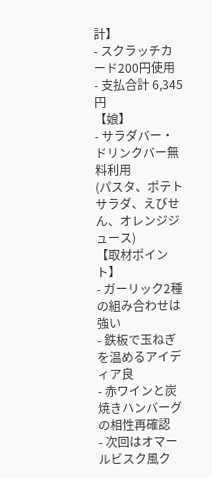計】
- スクラッチカード200円使用
- 支払合計 6,345円
【娘】
- サラダバー・ドリンクバー無料利用
(パスタ、ポテトサラダ、えびせん、オレンジジュース)
【取材ポイント】
- ガーリック2種の組み合わせは強い
- 鉄板で玉ねぎを温めるアイディア良
- 赤ワインと炭焼きハンバーグの相性再確認
- 次回はオマールビスク風ク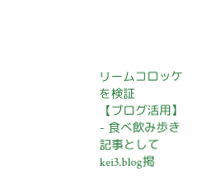リームコロッケを検証
【ブログ活用】
- 食べ飲み歩き記事としてkei3.blog掲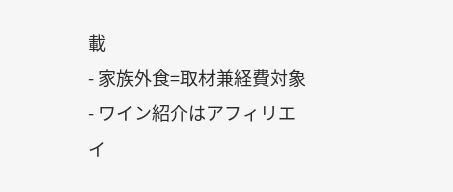載
- 家族外食=取材兼経費対象
- ワイン紹介はアフィリエイ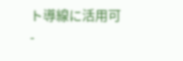ト導線に活用可
-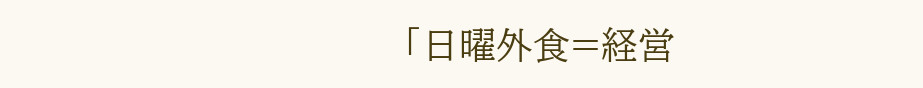「日曜外食=経営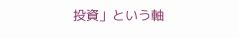投資」という軸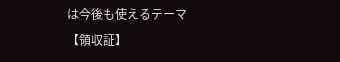は今後も使えるテーマ
【領収証】